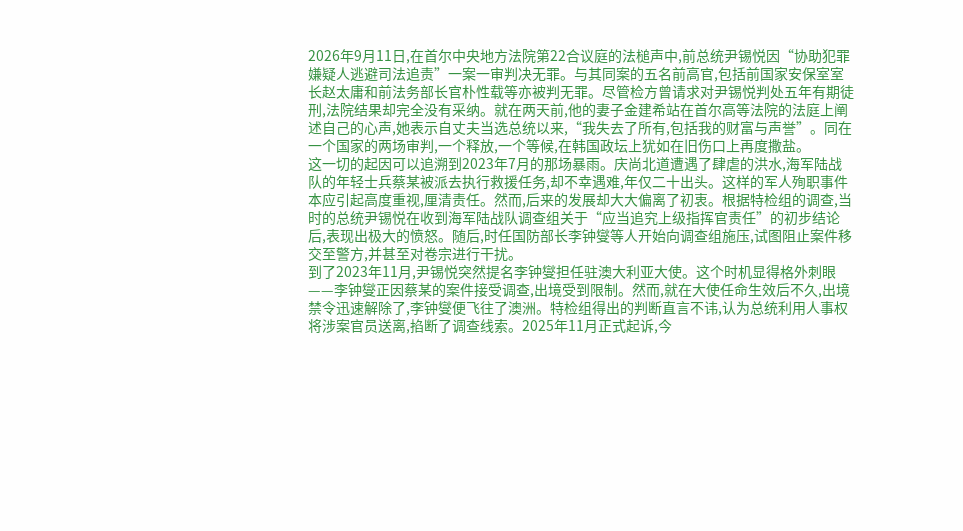2026年9月11日,在首尔中央地方法院第22合议庭的法槌声中,前总统尹锡悦因“协助犯罪嫌疑人逃避司法追责”一案一审判决无罪。与其同案的五名前高官,包括前国家安保室室长赵太庸和前法务部长官朴性载等亦被判无罪。尽管检方曾请求对尹锡悦判处五年有期徒刑,法院结果却完全没有采纳。就在两天前,他的妻子金建希站在首尔高等法院的法庭上阐述自己的心声,她表示自丈夫当选总统以来,“我失去了所有,包括我的财富与声誉”。同在一个国家的两场审判,一个释放,一个等候,在韩国政坛上犹如在旧伤口上再度撒盐。
这一切的起因可以追溯到2023年7月的那场暴雨。庆尚北道遭遇了肆虐的洪水,海军陆战队的年轻士兵蔡某被派去执行救援任务,却不幸遇难,年仅二十出头。这样的军人殉职事件本应引起高度重视,厘清责任。然而,后来的发展却大大偏离了初衷。根据特检组的调查,当时的总统尹锡悦在收到海军陆战队调查组关于“应当追究上级指挥官责任”的初步结论后,表现出极大的愤怒。随后,时任国防部长李钟燮等人开始向调查组施压,试图阻止案件移交至警方,并甚至对卷宗进行干扰。
到了2023年11月,尹锡悦突然提名李钟燮担任驻澳大利亚大使。这个时机显得格外刺眼——李钟燮正因蔡某的案件接受调查,出境受到限制。然而,就在大使任命生效后不久,出境禁令迅速解除了,李钟燮便飞往了澳洲。特检组得出的判断直言不讳,认为总统利用人事权将涉案官员送离,掐断了调查线索。2025年11月正式起诉,今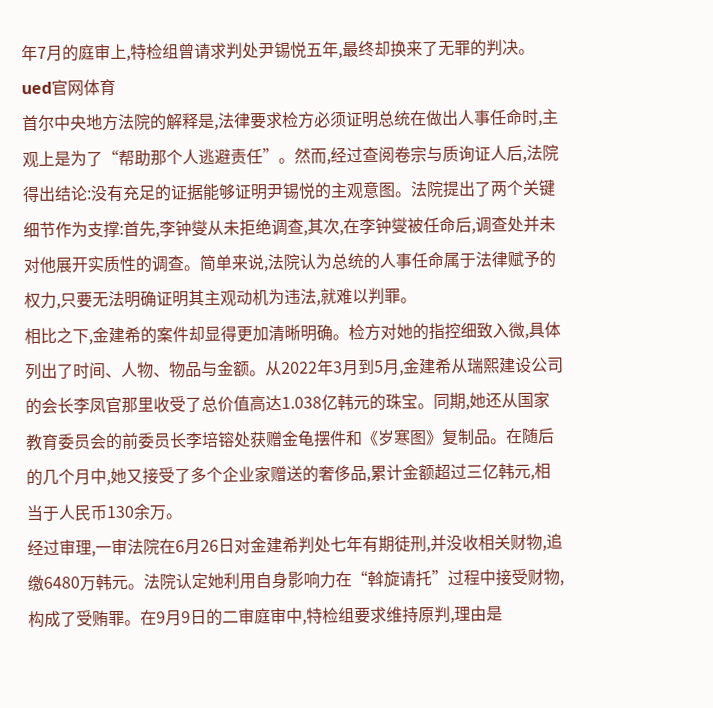年7月的庭审上,特检组曾请求判处尹锡悦五年,最终却换来了无罪的判决。 ued官网体育
首尔中央地方法院的解释是,法律要求检方必须证明总统在做出人事任命时,主观上是为了“帮助那个人逃避责任”。然而,经过查阅卷宗与质询证人后,法院得出结论:没有充足的证据能够证明尹锡悦的主观意图。法院提出了两个关键细节作为支撑:首先,李钟燮从未拒绝调查,其次,在李钟燮被任命后,调查处并未对他展开实质性的调查。简单来说,法院认为总统的人事任命属于法律赋予的权力,只要无法明确证明其主观动机为违法,就难以判罪。
相比之下,金建希的案件却显得更加清晰明确。检方对她的指控细致入微,具体列出了时间、人物、物品与金额。从2022年3月到5月,金建希从瑞熙建设公司的会长李凤官那里收受了总价值高达1.038亿韩元的珠宝。同期,她还从国家教育委员会的前委员长李培镕处获赠金龟摆件和《岁寒图》复制品。在随后的几个月中,她又接受了多个企业家赠送的奢侈品,累计金额超过三亿韩元,相当于人民币130余万。
经过审理,一审法院在6月26日对金建希判处七年有期徒刑,并没收相关财物,追缴6480万韩元。法院认定她利用自身影响力在“斡旋请托”过程中接受财物,构成了受贿罪。在9月9日的二审庭审中,特检组要求维持原判,理由是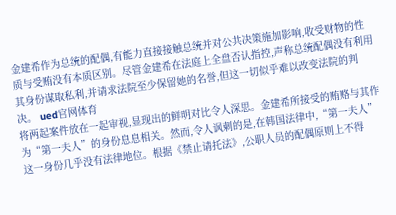金建希作为总统的配偶,有能力直接接触总统并对公共决策施加影响,收受财物的性质与受贿没有本质区别。尽管金建希在法庭上全盘否认指控,声称总统配偶没有利用其身份谋取私利,并请求法院至少保留她的名誉,但这一切似乎难以改变法院的判决。 ued官网体育
将两起案件放在一起审视,显现出的鲜明对比令人深思。金建希所接受的贿赂与其作为“第一夫人”的身份息息相关。然而,令人讽刺的是,在韩国法律中,“第一夫人”这一身份几乎没有法律地位。根据《禁止请托法》,公职人员的配偶原则上不得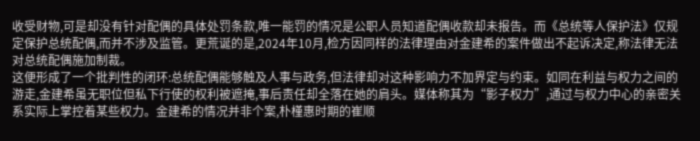收受财物,可是却没有针对配偶的具体处罚条款,唯一能罚的情况是公职人员知道配偶收款却未报告。而《总统等人保护法》仅规定保护总统配偶,而并不涉及监管。更荒诞的是,2024年10月,检方因同样的法律理由对金建希的案件做出不起诉决定,称法律无法对总统配偶施加制裁。
这便形成了一个批判性的闭环:总统配偶能够触及人事与政务,但法律却对这种影响力不加界定与约束。如同在利益与权力之间的游走,金建希虽无职位但私下行使的权利被遮掩,事后责任却全落在她的肩头。媒体称其为“影子权力”,通过与权力中心的亲密关系实际上掌控着某些权力。金建希的情况并非个案,朴槿惠时期的崔顺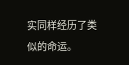实同样经历了类似的命运。